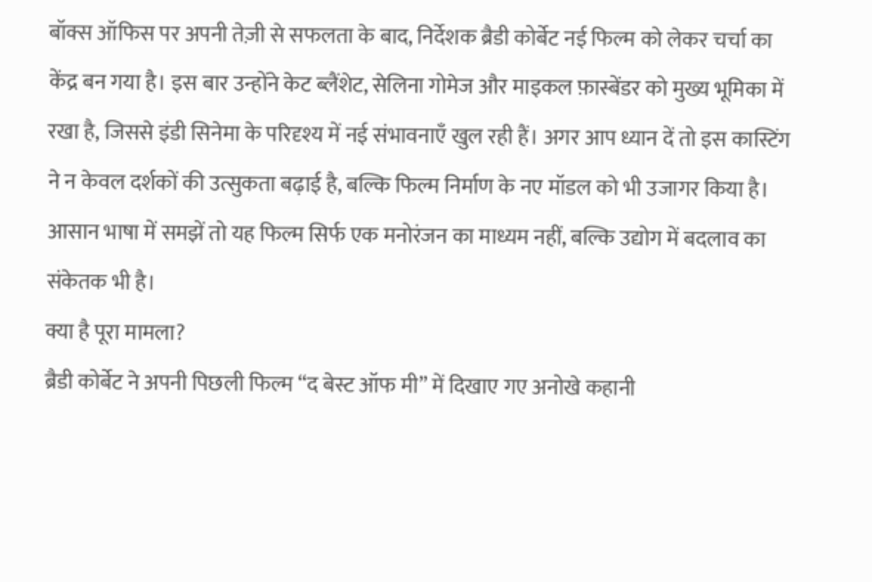बॉक्स ऑफिस पर अपनी तेज़ी से सफलता के बाद, निर्देशक ब्रैडी कोर्बेट नई फिल्म को लेकर चर्चा का केंद्र बन गया है। इस बार उन्होंने केट ब्लैंशेट, सेलिना गोमेज और माइकल फ़ास्बेंडर को मुख्य भूमिका में रखा है, जिससे इंडी सिनेमा के परिदृश्य में नई संभावनाएँ खुल रही हैं। अगर आप ध्यान दें तो इस कास्टिंग ने न केवल दर्शकों की उत्सुकता बढ़ाई है, बल्कि फिल्म निर्माण के नए मॉडल को भी उजागर किया है। आसान भाषा में समझें तो यह फिल्म सिर्फ एक मनोरंजन का माध्यम नहीं, बल्कि उद्योग में बदलाव का संकेतक भी है।
क्या है पूरा मामला?
ब्रैडी कोर्बेट ने अपनी पिछली फिल्म “द बेस्ट ऑफ मी” में दिखाए गए अनोखे कहानी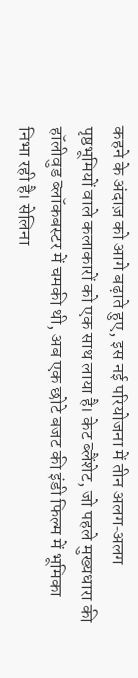कहने के अंदाज़ को आगे बढ़ाते हुए, इस नई परियोजना में तीन अलग‑अलग पृष्ठभूमियों वाले कलाकारों को एक साथ लाया है। केट ब्लैंशेट, जो पहले मुख्यधारा की हॉलीवुड ब्लॉकबस्टर में चमकी थी, अब एक छोटे बजट की इंडी फिल्म में भूमिका निभा रही है। सेलिना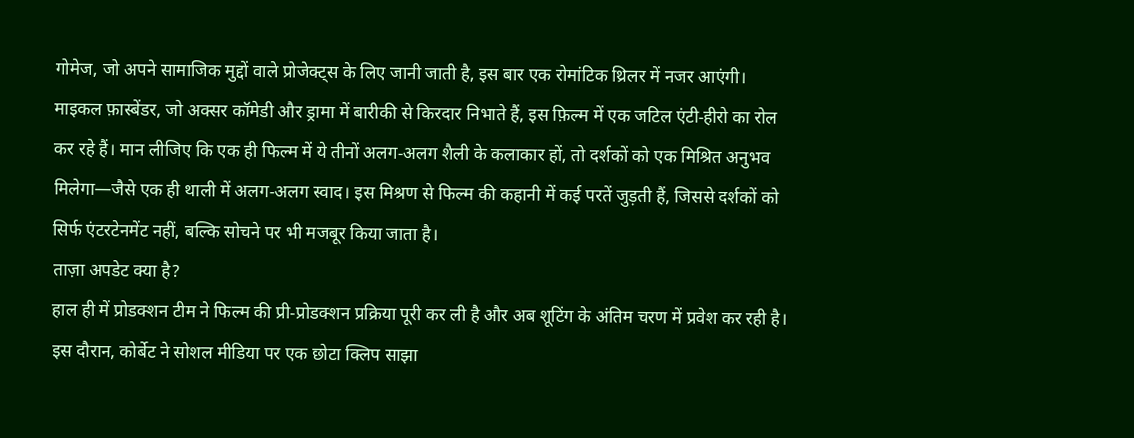गोमेज, जो अपने सामाजिक मुद्दों वाले प्रोजेक्ट्स के लिए जानी जाती है, इस बार एक रोमांटिक थ्रिलर में नजर आएंगी। माइकल फ़ास्बेंडर, जो अक्सर कॉमेडी और ड्रामा में बारीकी से किरदार निभाते हैं, इस फ़िल्म में एक जटिल एंटी‑हीरो का रोल कर रहे हैं। मान लीजिए कि एक ही फिल्म में ये तीनों अलग‑अलग शैली के कलाकार हों, तो दर्शकों को एक मिश्रित अनुभव मिलेगा—जैसे एक ही थाली में अलग‑अलग स्वाद। इस मिश्रण से फिल्म की कहानी में कई परतें जुड़ती हैं, जिससे दर्शकों को सिर्फ एंटरटेनमेंट नहीं, बल्कि सोचने पर भी मजबूर किया जाता है।
ताज़ा अपडेट क्या है?
हाल ही में प्रोडक्शन टीम ने फिल्म की प्री‑प्रोडक्शन प्रक्रिया पूरी कर ली है और अब शूटिंग के अंतिम चरण में प्रवेश कर रही है। इस दौरान, कोर्बेट ने सोशल मीडिया पर एक छोटा क्लिप साझा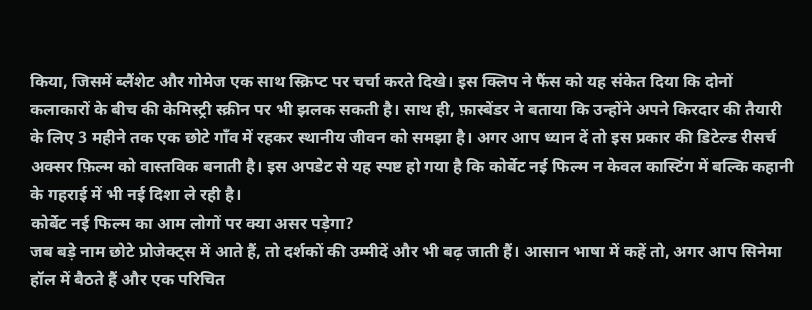किया, जिसमें ब्लैंशेट और गोमेज एक साथ स्क्रिप्ट पर चर्चा करते दिखे। इस क्लिप ने फैंस को यह संकेत दिया कि दोनों कलाकारों के बीच की केमिस्ट्री स्क्रीन पर भी झलक सकती है। साथ ही, फ़ास्बेंडर ने बताया कि उन्होंने अपने किरदार की तैयारी के लिए 3 महीने तक एक छोटे गाँव में रहकर स्थानीय जीवन को समझा है। अगर आप ध्यान दें तो इस प्रकार की डिटेल्ड रीसर्च अक्सर फ़िल्म को वास्तविक बनाती है। इस अपडेट से यह स्पष्ट हो गया है कि कोर्बेट नई फिल्म न केवल कास्टिंग में बल्कि कहानी के गहराई में भी नई दिशा ले रही है।
कोर्बेट नई फिल्म का आम लोगों पर क्या असर पड़ेगा?
जब बड़े नाम छोटे प्रोजेक्ट्स में आते हैं, तो दर्शकों की उम्मीदें और भी बढ़ जाती हैं। आसान भाषा में कहें तो, अगर आप सिनेमा हॉल में बैठते हैं और एक परिचित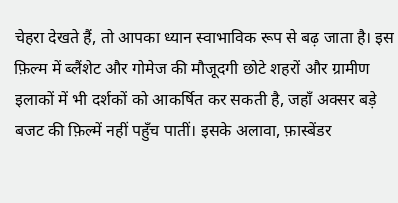चेहरा देखते हैं, तो आपका ध्यान स्वाभाविक रूप से बढ़ जाता है। इस फ़िल्म में ब्लैंशेट और गोमेज की मौजूदगी छोटे शहरों और ग्रामीण इलाकों में भी दर्शकों को आकर्षित कर सकती है, जहाँ अक्सर बड़े बजट की फ़िल्में नहीं पहुँच पातीं। इसके अलावा, फ़ास्बेंडर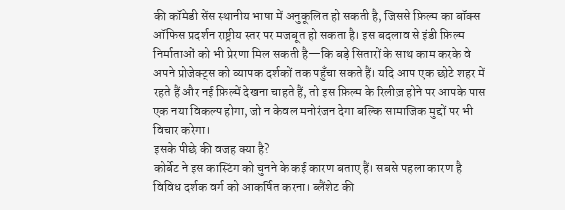की कॉमेडी सेंस स्थानीय भाषा में अनुकूलित हो सकती है, जिससे फ़िल्म का बॉक्स ऑफिस प्रदर्शन राष्ट्रीय स्तर पर मजबूत हो सकता है। इस बदलाव से इंडी फ़िल्म निर्माताओं को भी प्रेरणा मिल सकती है—कि बड़े सितारों के साथ काम करके वे अपने प्रोजेक्ट्स को व्यापक दर्शकों तक पहुँचा सकते हैं। यदि आप एक छोटे शहर में रहते हैं और नई फ़िल्में देखना चाहते हैं, तो इस फ़िल्म के रिलीज़ होने पर आपके पास एक नया विकल्प होगा, जो न केवल मनोरंजन देगा बल्कि सामाजिक मुद्दों पर भी विचार करेगा।
इसके पीछे की वजह क्या है?
कोर्बेट ने इस कास्टिंग को चुनने के कई कारण बताए हैं। सबसे पहला कारण है विविध दर्शक वर्ग को आकर्षित करना। ब्लैंशेट की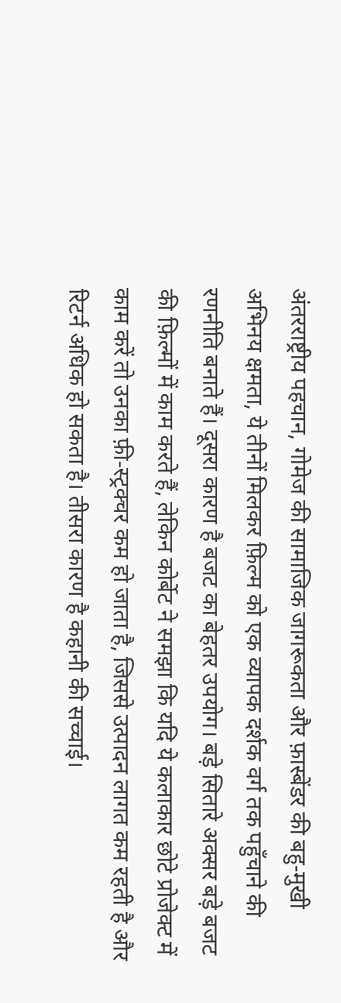अंतरराष्ट्रीय पहचान, गोमेज की सामाजिक जागरूकता और फ़ास्बेंडर की बहु‑मुखी अभिनय क्षमता, ये तीनों मिलकर फ़िल्म को एक व्यापक दर्शक वर्ग तक पहुँचाने की रणनीति बनाते हैं। दूसरा कारण है बजट का बेहतर उपयोग। बड़े सितारे अक्सर बड़े बजट की फ़िल्मों में काम करते हैं, लेकिन कोर्बेट ने समझा कि यदि ये कलाकार छोटे प्रोजेक्ट में काम करें तो उनका फ़ी‑स्ट्रक्चर कम हो जाता है, जिससे उत्पादन लागत कम रहती है और रिटर्न अधिक हो सकता है। तीसरा कारण है कहानी की सच्चाई।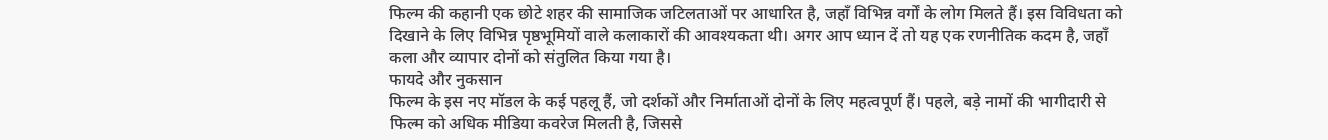फिल्म की कहानी एक छोटे शहर की सामाजिक जटिलताओं पर आधारित है, जहाँ विभिन्न वर्गों के लोग मिलते हैं। इस विविधता को दिखाने के लिए विभिन्न पृष्ठभूमियों वाले कलाकारों की आवश्यकता थी। अगर आप ध्यान दें तो यह एक रणनीतिक कदम है, जहाँ कला और व्यापार दोनों को संतुलित किया गया है।
फायदे और नुकसान
फिल्म के इस नए मॉडल के कई पहलू हैं, जो दर्शकों और निर्माताओं दोनों के लिए महत्वपूर्ण हैं। पहले, बड़े नामों की भागीदारी से फिल्म को अधिक मीडिया कवरेज मिलती है, जिससे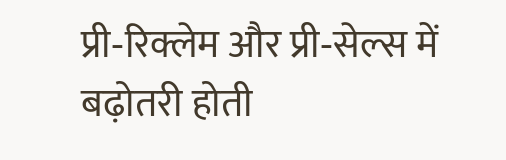प्री‑रिक्लेम और प्री‑सेल्स में बढ़ोतरी होती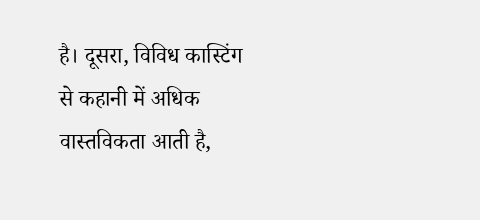है। दूसरा, विविध कास्टिंग से कहानी में अधिक वास्तविकता आती है,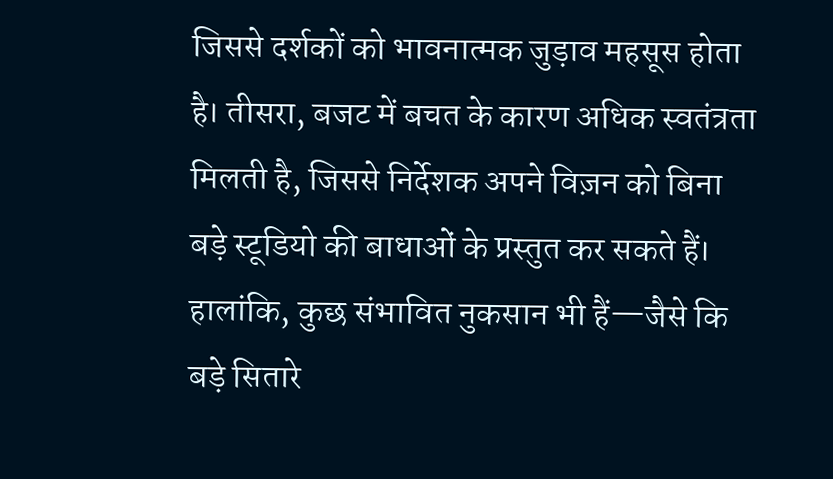जिससे दर्शकों को भावनात्मक जुड़ाव महसूस होता है। तीसरा, बजट में बचत के कारण अधिक स्वतंत्रता मिलती है, जिससे निर्देशक अपने विज़न को बिना बड़े स्टूडियो की बाधाओं के प्रस्तुत कर सकते हैं। हालांकि, कुछ संभावित नुकसान भी हैं—जैसे कि बड़े सितारे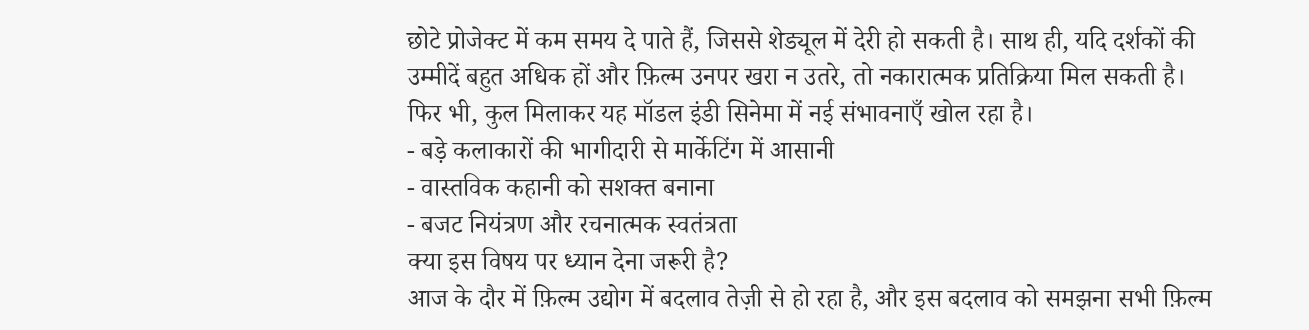छोटे प्रोजेक्ट में कम समय दे पाते हैं, जिससे शेड्यूल में देरी हो सकती है। साथ ही, यदि दर्शकों की उम्मीदें बहुत अधिक हों और फ़िल्म उनपर खरा न उतरे, तो नकारात्मक प्रतिक्रिया मिल सकती है। फिर भी, कुल मिलाकर यह मॉडल इंडी सिनेमा में नई संभावनाएँ खोल रहा है।
- बड़े कलाकारों की भागीदारी से मार्केटिंग में आसानी
- वास्तविक कहानी को सशक्त बनाना
- बजट नियंत्रण और रचनात्मक स्वतंत्रता
क्या इस विषय पर ध्यान देना जरूरी है?
आज के दौर में फ़िल्म उद्योग में बदलाव तेज़ी से हो रहा है, और इस बदलाव को समझना सभी फ़िल्म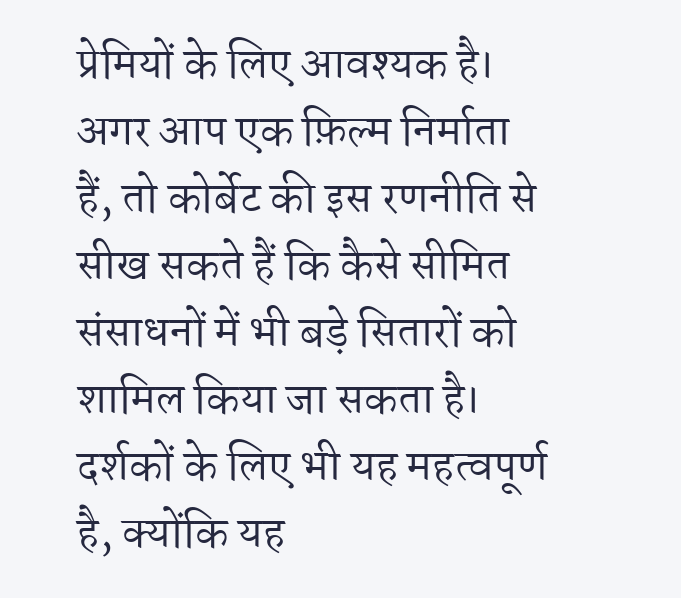प्रेमियों के लिए आवश्यक है। अगर आप एक फ़िल्म निर्माता हैं, तो कोर्बेट की इस रणनीति से सीख सकते हैं कि कैसे सीमित संसाधनों में भी बड़े सितारों को शामिल किया जा सकता है। दर्शकों के लिए भी यह महत्वपूर्ण है, क्योंकि यह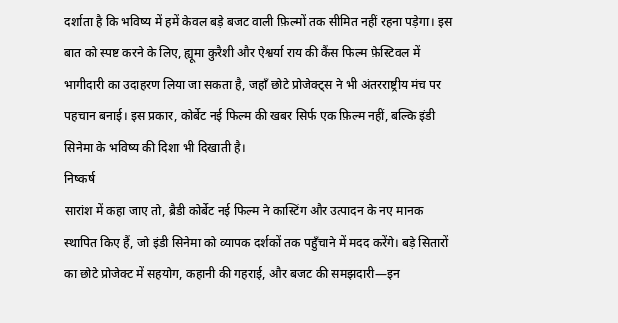दर्शाता है कि भविष्य में हमें केवल बड़े बजट वाली फ़िल्मों तक सीमित नहीं रहना पड़ेगा। इस बात को स्पष्ट करने के लिए, ह्यूमा कुरैशी और ऐश्वर्या राय की कैंस फिल्म फ़ेस्टिवल में भागीदारी का उदाहरण लिया जा सकता है, जहाँ छोटे प्रोजेक्ट्स ने भी अंतरराष्ट्रीय मंच पर पहचान बनाई। इस प्रकार, कोर्बेट नई फिल्म की खबर सिर्फ एक फ़िल्म नहीं, बल्कि इंडी सिनेमा के भविष्य की दिशा भी दिखाती है।
निष्कर्ष
सारांश में कहा जाए तो, ब्रैडी कोर्बेट नई फिल्म ने कास्टिंग और उत्पादन के नए मानक स्थापित किए हैं, जो इंडी सिनेमा को व्यापक दर्शकों तक पहुँचाने में मदद करेंगे। बड़े सितारों का छोटे प्रोजेक्ट में सहयोग, कहानी की गहराई, और बजट की समझदारी—इन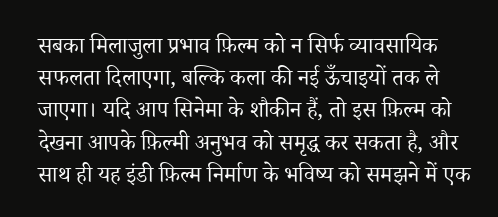सबका मिलाजुला प्रभाव फ़िल्म को न सिर्फ व्यावसायिक सफलता दिलाएगा, बल्कि कला की नई ऊँचाइयों तक ले जाएगा। यदि आप सिनेमा के शौकीन हैं, तो इस फ़िल्म को देखना आपके फ़िल्मी अनुभव को समृद्ध कर सकता है, और साथ ही यह इंडी फ़िल्म निर्माण के भविष्य को समझने में एक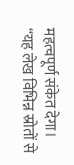महत्वपूर्ण संकेत देगा।
“यह लेख विभिन्न स्रोतों से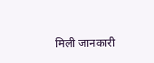मिली जानकारी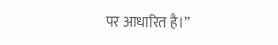पर आधारित है।”